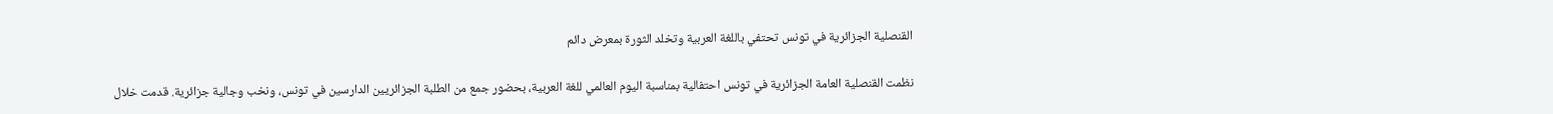القنصلية الجزائرية في تونس تحتفي باللغة العربية وتخلد الثورة بمعرض دائم

نظمت القنصلية العامة الجزائرية في تونس احتفالية بمناسبة اليوم العالمي للغة العربية، بحضور جمع من الطلبة الجزائريين الدارسين في تونس، ونخب وجالية جزائرية. قدمت خلال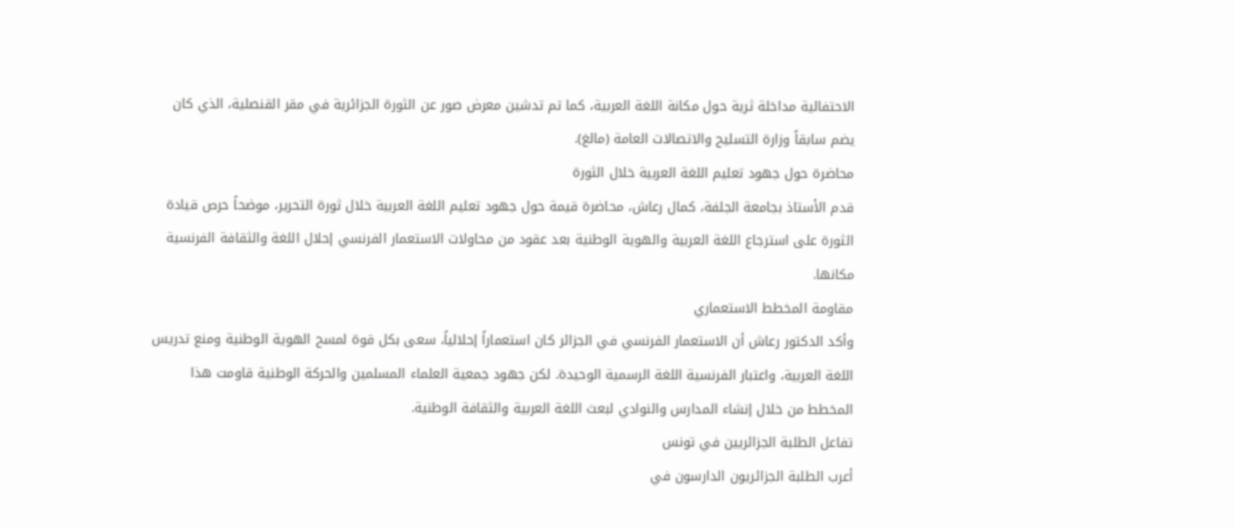الاحتفالية مداخلة ثرية حول مكانة اللغة العربية، كما تم تدشين معرض صور عن الثورة الجزائرية في مقر القنصلية، الذي كان يضم سابقاً وزارة التسليح والاتصالات العامة (مالغ).
محاضرة حول جهود تعليم اللغة العربية خلال الثورة
قدم الأستاذ بجامعة الجلفة، كمال رعاش، محاضرة قيمة حول جهود تعليم اللغة العربية خلال ثورة التحرير، موضحاً حرص قيادة الثورة على استرجاع اللغة العربية والهوية الوطنية بعد عقود من محاولات الاستعمار الفرنسي إحلال اللغة والثقافة الفرنسية مكانها.
مقاومة المخطط الاستعماري
وأكد الدكتور رعاش أن الاستعمار الفرنسي في الجزائر كان استعماراً إحلالياً، سعى بكل قوة لمسح الهوية الوطنية ومنع تدريس اللغة العربية، واعتبار الفرنسية اللغة الرسمية الوحيدة. لكن جهود جمعية العلماء المسلمين والحركة الوطنية قاومت هذا المخطط من خلال إنشاء المدارس والنوادي لبعث اللغة العربية والثقافة الوطنية.
تفاعل الطلبة الجزائريين في تونس
أعرب الطلبة الجزائريون الدارسون في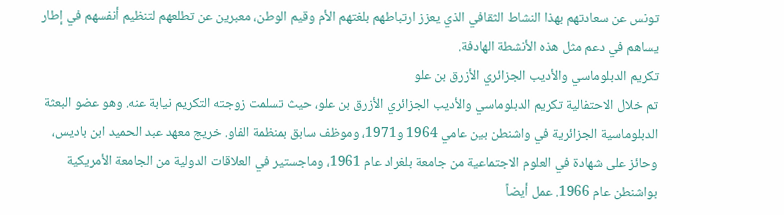تونس عن سعادتهم بهذا النشاط الثقافي الذي يعزز ارتباطهم بلغتهم الأم وقيم الوطن، معبرين عن تطلعهم لتنظيم أنفسهم في إطار يساهم في دعم مثل هذه الأنشطة الهادفة.
تكريم الدبلوماسي والأديب الجزائري الأزرق بن علو
تم خلال الاحتفالية تكريم الدبلوماسي والأديب الجزائري الأزرق بن علو، حيث تسلمت زوجته التكريم نيابة عنه. وهو عضو البعثة الدبلوماسية الجزائرية في واشنطن بين عامي 1964 و1971، وموظف سابق بمنظمة الفاو. خريج معهد عبد الحميد ابن باديس، وحائز على شهادة في العلوم الاجتماعية من جامعة بلغراد عام 1961، وماجستير في العلاقات الدولية من الجامعة الأمريكية بواشنطن عام 1966. عمل أيضاً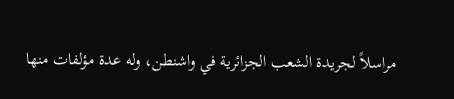مراسلاً لجريدة الشعب الجزائرية في واشنطن، وله عدة مؤلفات منها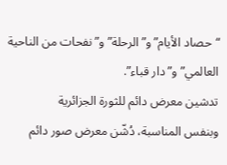“حصاد الأيام” و”الرحلة” و”نفحات من الناحية العالمي” و”دار قباء”.
تدشين معرض دائم للثورة الجزائرية
وبنفس المناسبة، دُشّن معرض صور دائم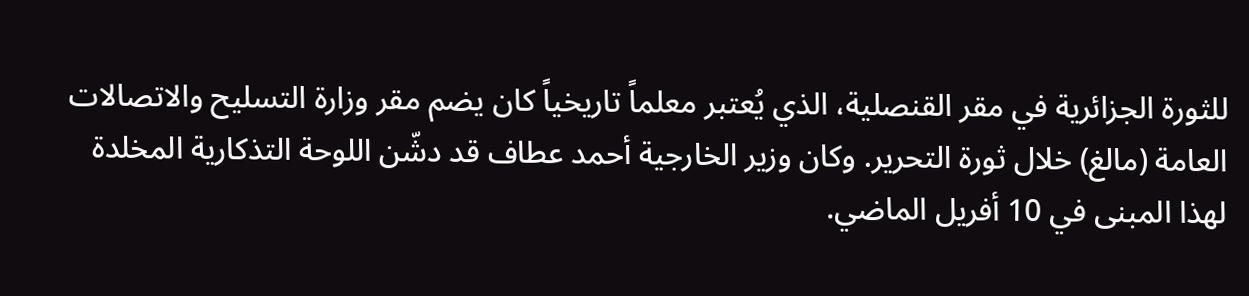للثورة الجزائرية في مقر القنصلية، الذي يُعتبر معلماً تاريخياً كان يضم مقر وزارة التسليح والاتصالات العامة (مالغ) خلال ثورة التحرير. وكان وزير الخارجية أحمد عطاف قد دشّن اللوحة التذكارية المخلدة لهذا المبنى في 10 أفريل الماضي.